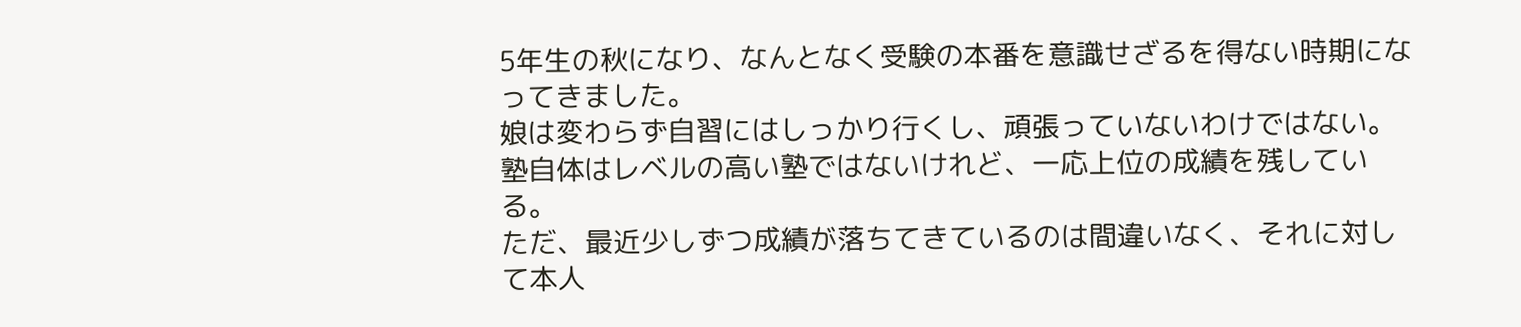5年生の秋になり、なんとなく受験の本番を意識せざるを得ない時期になってきました。
娘は変わらず自習にはしっかり行くし、頑張っていないわけではない。
塾自体はレベルの高い塾ではないけれど、一応上位の成績を残している。
ただ、最近少しずつ成績が落ちてきているのは間違いなく、それに対して本人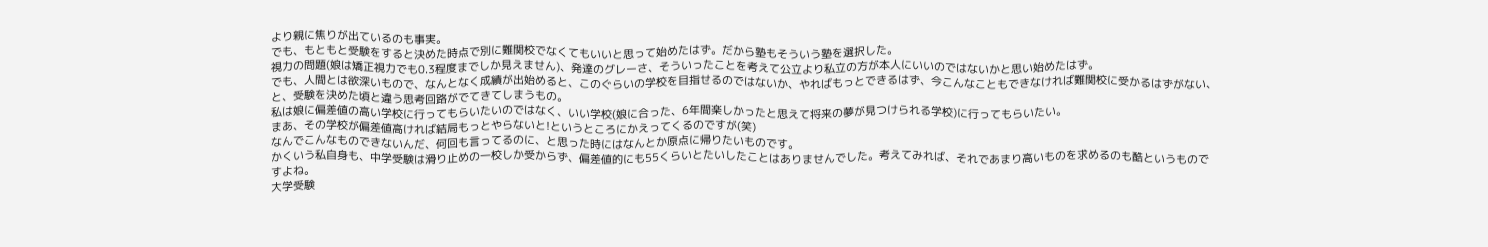より親に焦りが出ているのも事実。
でも、もともと受験をすると決めた時点で別に難関校でなくてもいいと思って始めたはず。だから塾もそういう塾を選択した。
視力の問題(娘は矯正視力でも0.3程度までしか見えません)、発達のグレーさ、そういったことを考えて公立より私立の方が本人にいいのではないかと思い始めたはず。
でも、人間とは欲深いもので、なんとなく成績が出始めると、このぐらいの学校を目指せるのではないか、やればもっとできるはず、今こんなこともできなければ難関校に受かるはずがない、と、受験を決めた頃と違う思考回路がでてきてしまうもの。
私は娘に偏差値の高い学校に行ってもらいたいのではなく、いい学校(娘に合った、6年間楽しかったと思えて将来の夢が見つけられる学校)に行ってもらいたい。
まあ、その学校が偏差値高ければ結局もっとやらないと!というところにかえってくるのですが(笑)
なんでこんなものできないんだ、何回も言ってるのに、と思った時にはなんとか原点に帰りたいものです。
かくいう私自身も、中学受験は滑り止めの一校しか受からず、偏差値的にも55くらいとたいしたことはありませんでした。考えてみれば、それであまり高いものを求めるのも酷というものですよね。
大学受験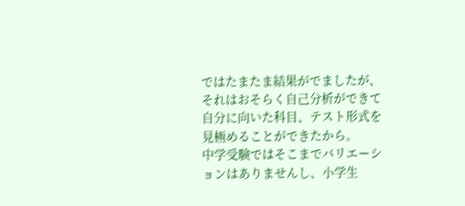ではたまたま結果がでましたが、それはおそらく自己分析ができて自分に向いた科目、テスト形式を見極めることができたから。
中学受験ではそこまでバリエーションはありませんし、小学生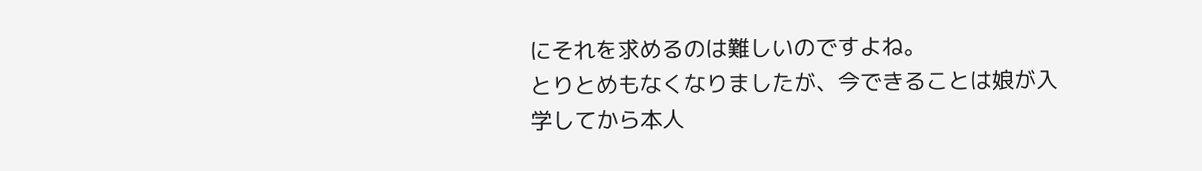にそれを求めるのは難しいのですよね。
とりとめもなくなりましたが、今できることは娘が入学してから本人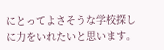にとってよさそうな学校探しに力をいれたいと思います。